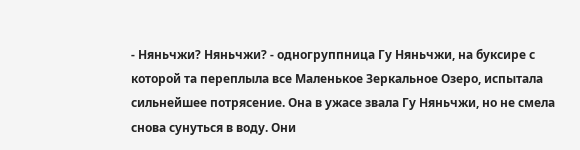- Няньчжи? Няньчжи? - одногруппница Гу Няньчжи, на буксире с которой та переплыла все Маленькое Зеркальное Озеро, испытала сильнейшее потрясение. Она в ужасе звала Гу Няньчжи, но не смела снова сунуться в воду. Они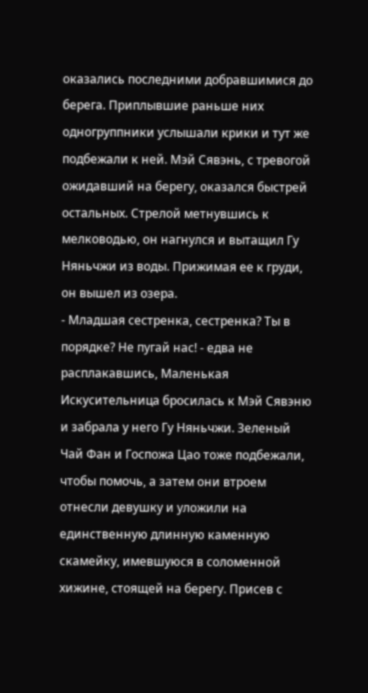оказались последними добравшимися до берега. Приплывшие раньше них одногруппники услышали крики и тут же подбежали к ней. Мэй Сявэнь, с тревогой ожидавший на берегу, оказался быстрей остальных. Стрелой метнувшись к мелководью, он нагнулся и вытащил Гу Няньчжи из воды. Прижимая ее к груди, он вышел из озера.
- Младшая сестренка, сестренка? Ты в порядке? Не пугай нас! - едва не расплакавшись, Маленькая Искусительница бросилась к Мэй Сявэню и забрала у него Гу Няньчжи. Зеленый Чай Фан и Госпожа Цао тоже подбежали, чтобы помочь, а затем они втроем отнесли девушку и уложили на единственную длинную каменную скамейку, имевшуюся в соломенной хижине, стоящей на берегу. Присев с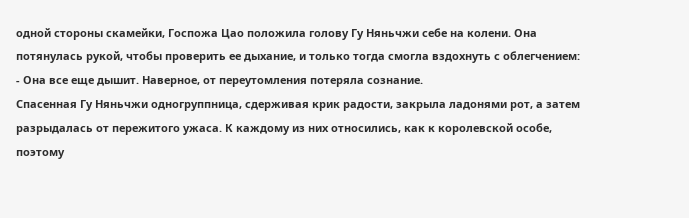одной стороны скамейки, Госпожа Цао положила голову Гу Няньчжи себе на колени. Она потянулась рукой, чтобы проверить ее дыхание, и только тогда смогла вздохнуть с облегчением:
- Она все еще дышит. Наверное, от переутомления потеряла сознание.
Спасенная Гу Няньчжи одногруппница, сдерживая крик радости, закрыла ладонями рот, а затем разрыдалась от пережитого ужаса. К каждому из них относились, как к королевской особе, поэтому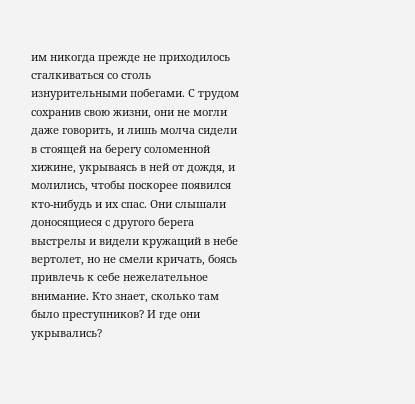им никогда прежде не приходилось сталкиваться со столь изнурительными побегами. С трудом сохранив свою жизни, они не могли даже говорить, и лишь молча сидели в стоящей на берегу соломенной хижине, укрываясь в ней от дождя, и молились, чтобы поскорее появился кто-нибудь и их спас. Они слышали доносящиеся с другого берега выстрелы и видели кружащий в небе вертолет, но не смели кричать, боясь привлечь к себе нежелательное внимание. Кто знает, сколько там было преступников? И где они укрывались?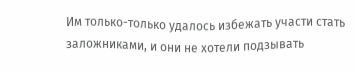Им только-только удалось избежать участи стать заложниками, и они не хотели подзывать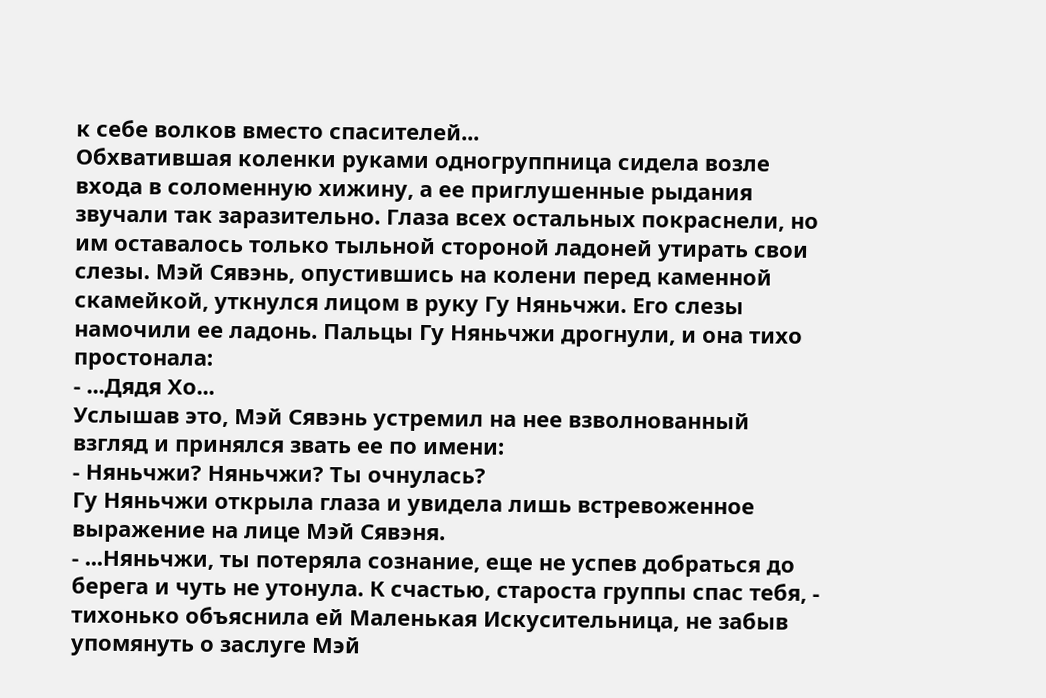к себе волков вместо спасителей...
Обхватившая коленки руками одногруппница сидела возле входа в соломенную хижину, а ее приглушенные рыдания звучали так заразительно. Глаза всех остальных покраснели, но им оставалось только тыльной стороной ладоней утирать свои слезы. Мэй Сявэнь, опустившись на колени перед каменной скамейкой, уткнулся лицом в руку Гу Няньчжи. Его слезы намочили ее ладонь. Пальцы Гу Няньчжи дрогнули, и она тихо простонала:
- ...Дядя Хо...
Услышав это, Мэй Сявэнь устремил на нее взволнованный взгляд и принялся звать ее по имени:
- Няньчжи? Няньчжи? Ты очнулась?
Гу Няньчжи открыла глаза и увидела лишь встревоженное выражение на лице Мэй Сявэня.
- ...Няньчжи, ты потеряла сознание, еще не успев добраться до берега и чуть не утонула. К счастью, староста группы спас тебя, - тихонько объяснила ей Маленькая Искусительница, не забыв упомянуть о заслуге Мэй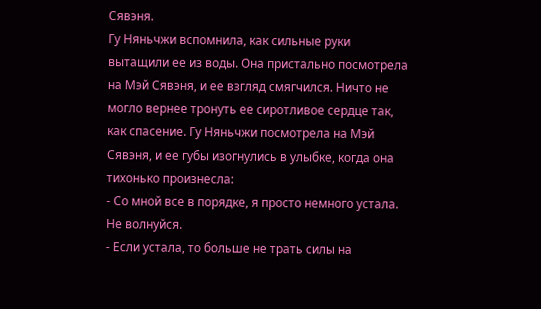Сявэня.
Гу Няньчжи вспомнила, как сильные руки вытащили ее из воды. Она пристально посмотрела на Мэй Сявэня, и ее взгляд смягчился. Ничто не могло вернее тронуть ее сиротливое сердце так, как спасение. Гу Няньчжи посмотрела на Мэй Сявэня, и ее губы изогнулись в улыбке, когда она тихонько произнесла:
- Со мной все в порядке, я просто немного устала. Не волнуйся.
- Если устала, то больше не трать силы на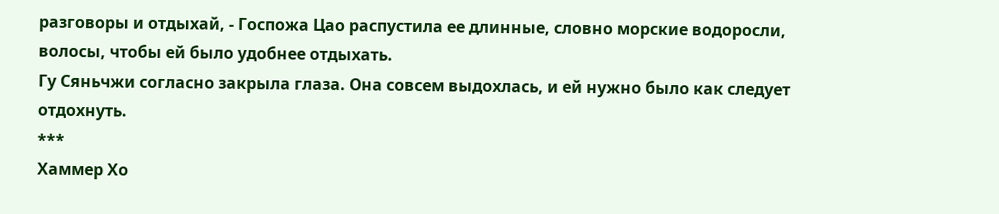разговоры и отдыхай, - Госпожа Цао распустила ее длинные, словно морские водоросли, волосы, чтобы ей было удобнее отдыхать.
Гу Сяньчжи согласно закрыла глаза. Она совсем выдохлась, и ей нужно было как следует отдохнуть.
***
Хаммер Хо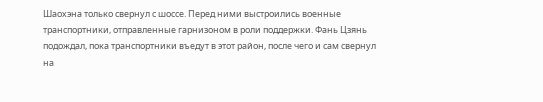Шаохэна только свернул с шоссе. Перед ними выстроились военные транспортники, отправленные гарнизоном в роли поддержки. Фань Цзянь подождал, пока транспортники въедут в этот район, после чего и сам свернул на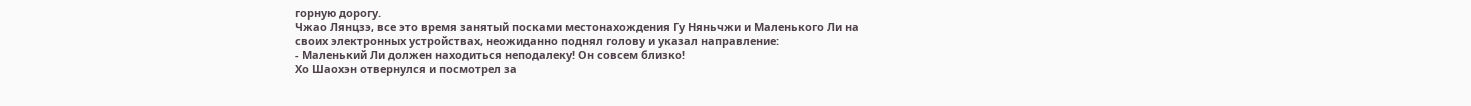горную дорогу.
Чжао Лянцзэ, все это время занятый посками местонахождения Гу Няньчжи и Маленького Ли на своих электронных устройствах, неожиданно поднял голову и указал направление:
- Маленький Ли должен находиться неподалеку! Он совсем близко!
Хо Шаохэн отвернулся и посмотрел за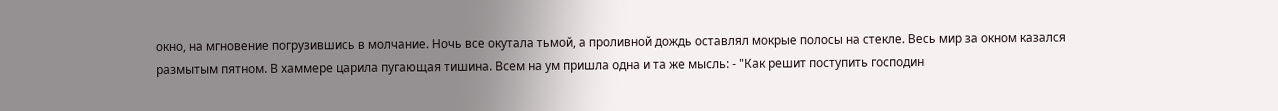окно, на мгновение погрузившись в молчание. Ночь все окутала тьмой, а проливной дождь оставлял мокрые полосы на стекле. Весь мир за окном казался размытым пятном. В хаммере царила пугающая тишина. Всем на ум пришла одна и та же мысль: - "Как решит поступить господин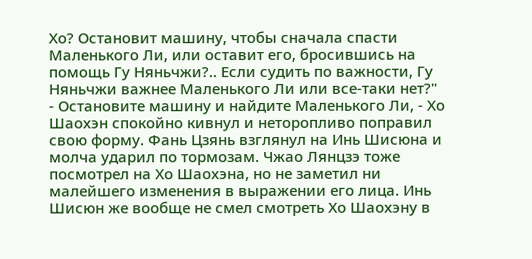Хо? Остановит машину, чтобы сначала спасти Маленького Ли, или оставит его, бросившись на помощь Гу Няньчжи?.. Если судить по важности, Гу Няньчжи важнее Маленького Ли или все-таки нет?"
- Остановите машину и найдите Маленького Ли, - Хо Шаохэн спокойно кивнул и неторопливо поправил свою форму. Фань Цзянь взглянул на Инь Шисюна и молча ударил по тормозам. Чжао Лянцзэ тоже посмотрел на Хо Шаохэна, но не заметил ни малейшего изменения в выражении его лица. Инь Шисюн же вообще не смел смотреть Хо Шаохэну в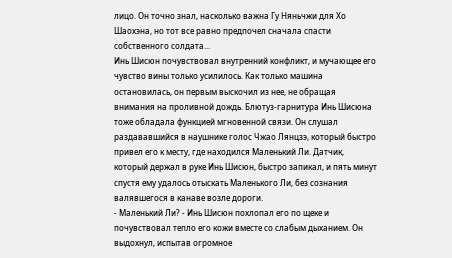лицо. Он точно знал, насколько важна Гу Няньчжи для Хо Шаохэна, но тот все равно предпочел сначала спасти собственного солдата...
Инь Шисюн почувствовал внутренний конфликт, и мучающее его чувство вины только усилилось. Как только машина остановилась, он первым выскочил из нее, не обращая внимания на проливной дождь. Блютуз-гарнитура Инь Шисюна тоже обладала функцией мгновенной связи. Он слушал раздававшийся в наушнике голос Чжао Лянцзэ, который быстро привел его к месту, где находился Маленький Ли. Датчик, который держал в руке Инь Шисюн, быстро запикал, и пять минут спустя ему удалось отыскать Маленького Ли, без сознания валявшегося в канаве возле дороги.
- Маленький Ли? - Инь Шисюн похлопал его по щеке и почувствовал тепло его кожи вместе со слабым дыханием. Он выдохнул, испытав огромное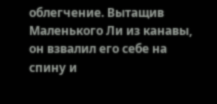облегчение. Вытащив Маленького Ли из канавы, он взвалил его себе на спину и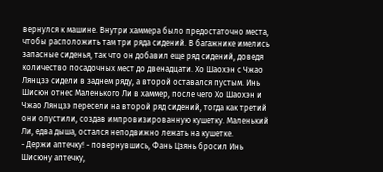вернулся к машине. Внутри хаммера было предостаточно места, чтобы расположить там три ряда сидений. В багажнике имелись запасные сиденья, так что он добавил еще ряд сидений, доведя количество посадочных мест до двенадцати. Хо Шаохэн с Чжао Лянцзэ сидели в заднем ряду, а второй оставался пустым. Инь Шисюн отнес Маленького Ли в хаммер, после чего Хо Шаохэн и Чжао Лянцзэ пересели на второй ряд сидений, тогда как третий они опустили, создав импровизированную кушетку. Маленький Ли, едва дыша, остался неподвижно лежать на кушетке.
- Держи аптечку! - повернувшись, Фань Цзянь бросил Инь Шисюну аптечку,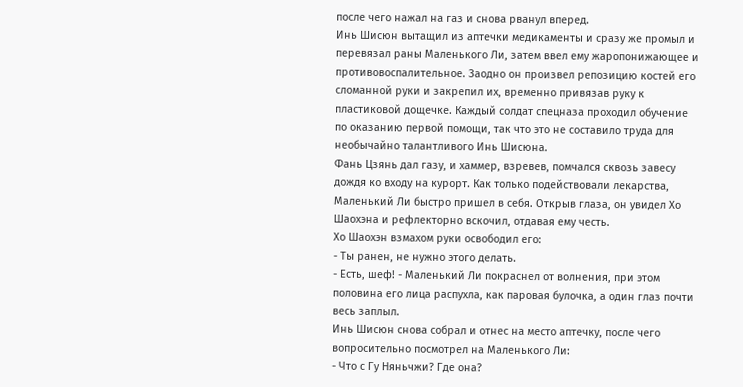после чего нажал на газ и снова рванул вперед.
Инь Шисюн вытащил из аптечки медикаменты и сразу же промыл и перевязал раны Маленького Ли, затем ввел ему жаропонижающее и противовоспалительное. Заодно он произвел репозицию костей его сломанной руки и закрепил их, временно привязав руку к пластиковой дощечке. Каждый солдат спецназа проходил обучение по оказанию первой помощи, так что это не составило труда для необычайно талантливого Инь Шисюна.
Фань Цзянь дал газу, и хаммер, взревев, помчался сквозь завесу дождя ко входу на курорт. Как только подействовали лекарства, Маленький Ли быстро пришел в себя. Открыв глаза, он увидел Хо Шаохэна и рефлекторно вскочил, отдавая ему честь.
Хо Шаохэн взмахом руки освободил его:
- Ты ранен, не нужно этого делать.
- Есть, шеф! - Маленький Ли покраснел от волнения, при этом половина его лица распухла, как паровая булочка, а один глаз почти весь заплыл.
Инь Шисюн снова собрал и отнес на место аптечку, после чего вопросительно посмотрел на Маленького Ли:
- Что с Гу Няньчжи? Где она?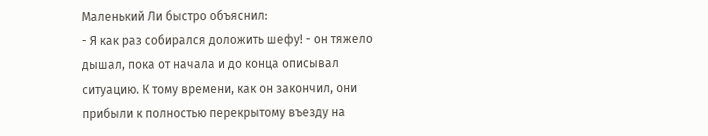Маленький Ли быстро объяснил:
- Я как раз собирался доложить шефу! - он тяжело дышал, пока от начала и до конца описывал ситуацию. К тому времени, как он закончил, они прибыли к полностью перекрытому въезду на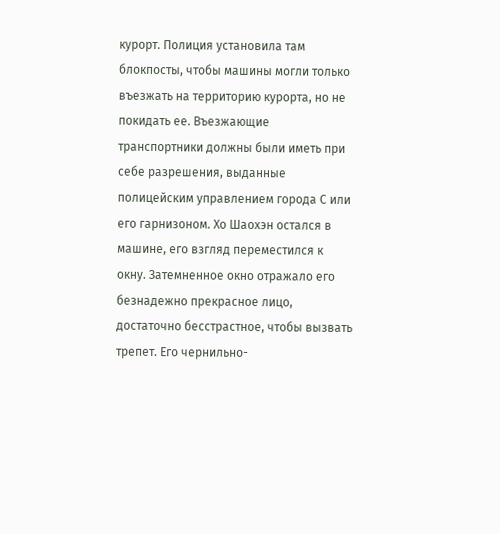курорт. Полиция установила там блокпосты, чтобы машины могли только въезжать на территорию курорта, но не покидать ее. Въезжающие транспортники должны были иметь при себе разрешения, выданные полицейским управлением города С или его гарнизоном. Хо Шаохэн остался в машине, его взгляд переместился к окну. Затемненное окно отражало его безнадежно прекрасное лицо, достаточно бесстрастное, чтобы вызвать трепет. Его чернильно-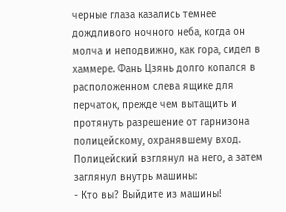черные глаза казались темнее дождливого ночного неба, когда он молча и неподвижно, как гора, сидел в хаммере. Фань Цзянь долго копался в расположенном слева ящике для перчаток, прежде чем вытащить и протянуть разрешение от гарнизона полицейскому, охранявшему вход.
Полицейский взглянул на него, а затем заглянул внутрь машины:
- Кто вы? Выйдите из машины!